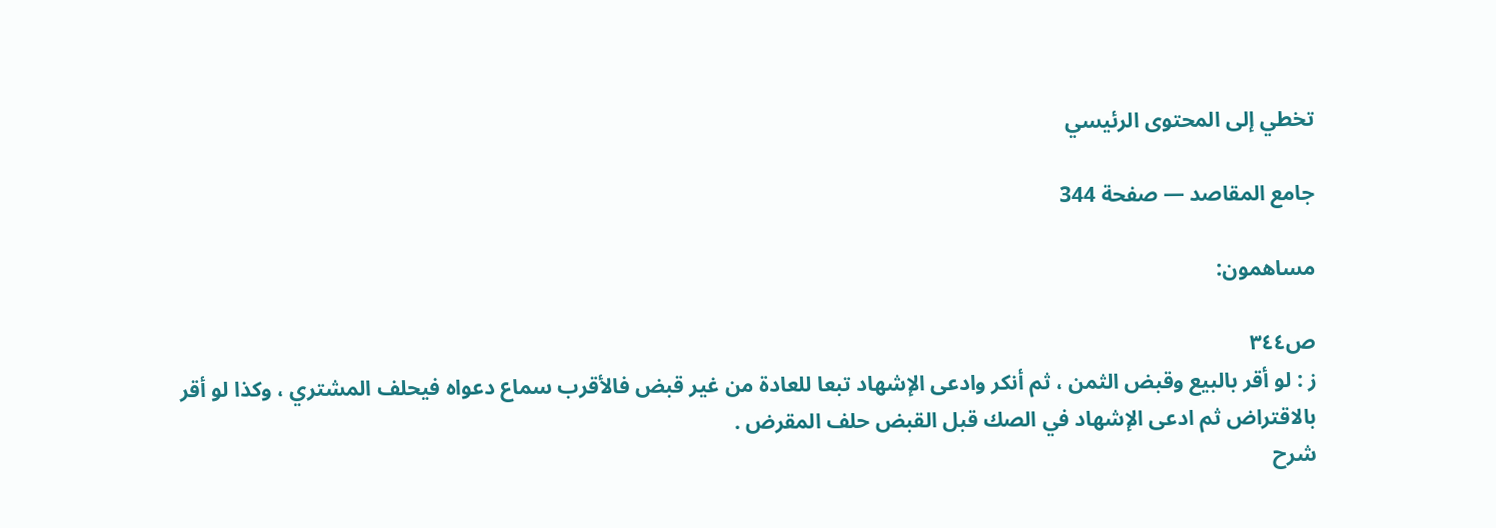تخطي إلى المحتوى الرئيسي

جامع المقاصد — صفحة 344

مساهمون:

ص٣٤٤
ز : لو أقر بالبيع وقبض الثمن ، ثم أنكر وادعى الإشهاد تبعا للعادة من غير قبض فالأقرب سماع دعواه فيحلف المشتري ، وكذا لو أقر بالاقتراض ثم ادعى الإشهاد في الصك قبل القبض حلف المقرض .
شرح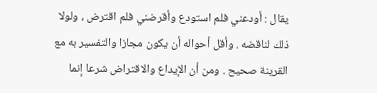يقال : أودعني فلم استودع وأقرضني فلم اقترض ، ولولا ذلك لناقضه . وأقل أحواله أن يكون مجازا والتفسير به مع القرينة صحيح . ومن أن الإيداع والاقتراض شرعا إنما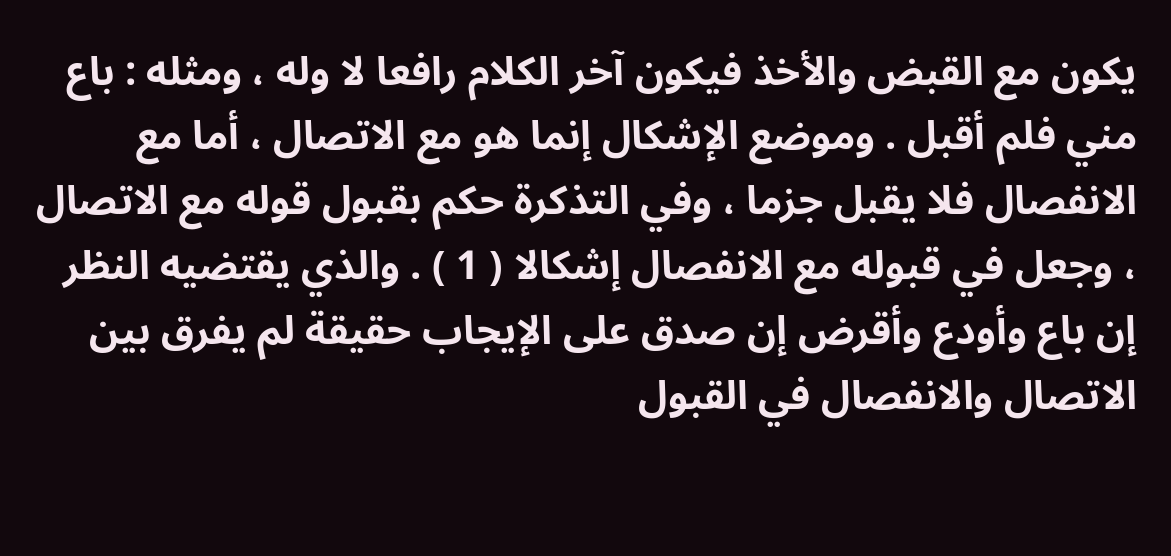يكون مع القبض والأخذ فيكون آخر الكلام رافعا لا وله ، ومثله : باع مني فلم أقبل . وموضع الإشكال إنما هو مع الاتصال ، أما مع الانفصال فلا يقبل جزما ، وفي التذكرة حكم بقبول قوله مع الاتصال ، وجعل في قبوله مع الانفصال إشكالا ( 1 ) . والذي يقتضيه النظر إن باع وأودع وأقرض إن صدق على الإيجاب حقيقة لم يفرق بين الاتصال والانفصال في القبول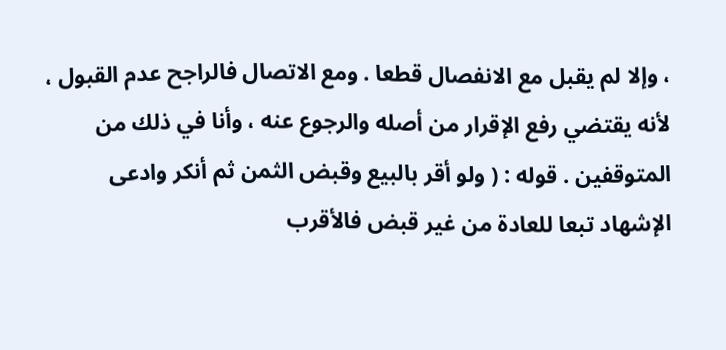، وإلا لم يقبل مع الانفصال قطعا . ومع الاتصال فالراجح عدم القبول ، لأنه يقتضي رفع الإقرار من أصله والرجوع عنه ، وأنا في ذلك من المتوقفين . قوله : ( ولو أقر بالبيع وقبض الثمن ثم أنكر وادعى الإشهاد تبعا للعادة من غير قبض فالأقرب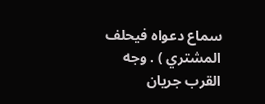سماع دعواه فيحلف المشتري ) . وجه القرب جريان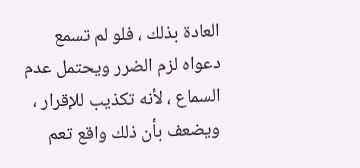العادة بذلك ، فلو لم تسمع دعواه لزم الضرر ويحتمل عدم السماع ، لأنه تكذيب للإقرار ، ويضعف بأن ذلك واقع تعم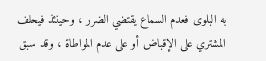به البلوى فعدم السماع يقتضي الضرر ، وحينئذ فيحلف المشتري على الإقباض أو على عدم المواطاة ، وقد سبق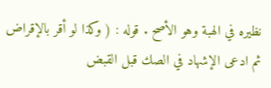نظيره في الهبة وهو الأصح . قوله : ( وكذا لو أقر بالإقراض ثم ادعى الإشهاد في الصك قبل القبض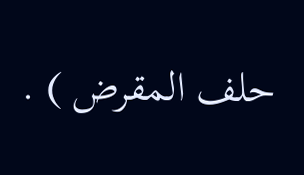حلف المقرض ) .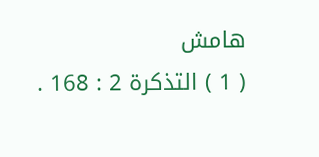هامش
( 1 ) التذكرة 2 : 168 .